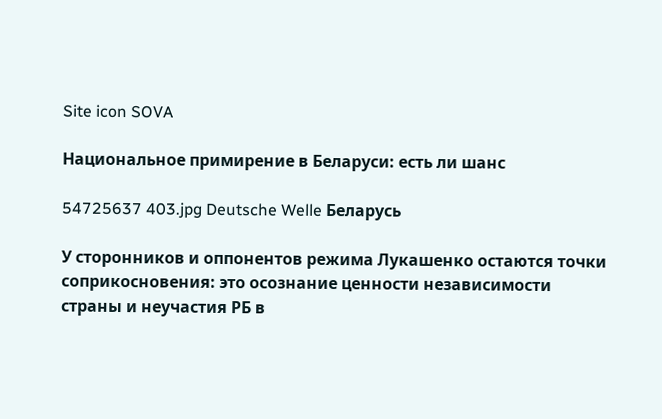Site icon SOVA

Национальное примирение в Беларуси: есть ли шанс

54725637 403.jpg Deutsche Welle Беларусь

У сторонников и оппонентов режима Лукашенко остаются точки соприкосновения: это осознание ценности независимости страны и неучастия РБ в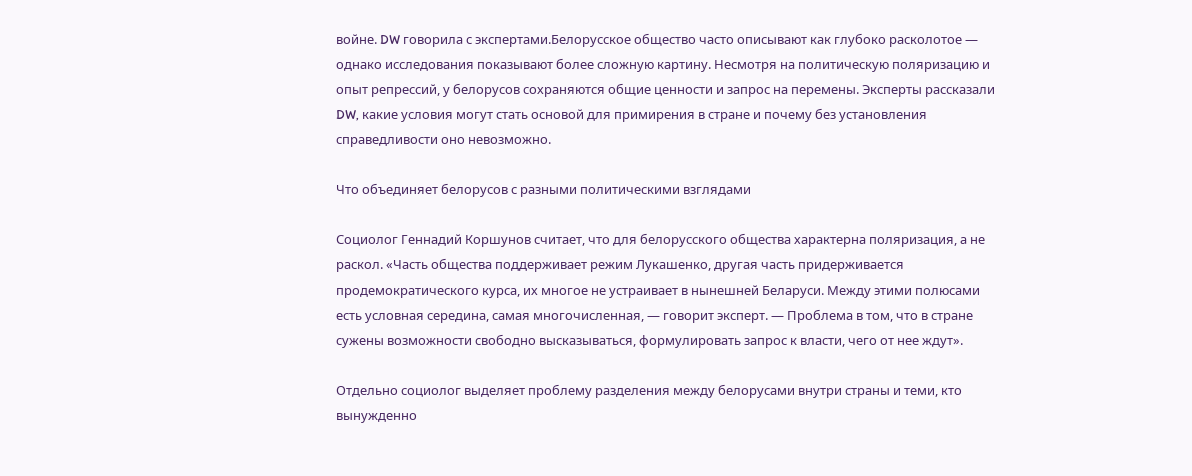войне. DW говорила с экспертами.Белорусское общество часто описывают как глубоко расколотое — однако исследования показывают более сложную картину. Несмотря на политическую поляризацию и опыт репрессий, у белорусов сохраняются общие ценности и запрос на перемены. Эксперты рассказали DW, какие условия могут стать основой для примирения в стране и почему без установления справедливости оно невозможно.

Что объединяет белорусов с разными политическими взглядами

Социолог Геннадий Коршунов считает, что для белорусского общества характерна поляризация, а не раскол. «Часть общества поддерживает режим Лукашенко, другая часть придерживается продемократического курса, их многое не устраивает в нынешней Беларуси. Между этими полюсами есть условная середина, самая многочисленная, — говорит эксперт. — Проблема в том, что в стране сужены возможности свободно высказываться, формулировать запрос к власти, чего от нее ждут».

Отдельно социолог выделяет проблему разделения между белорусами внутри страны и теми, кто вынужденно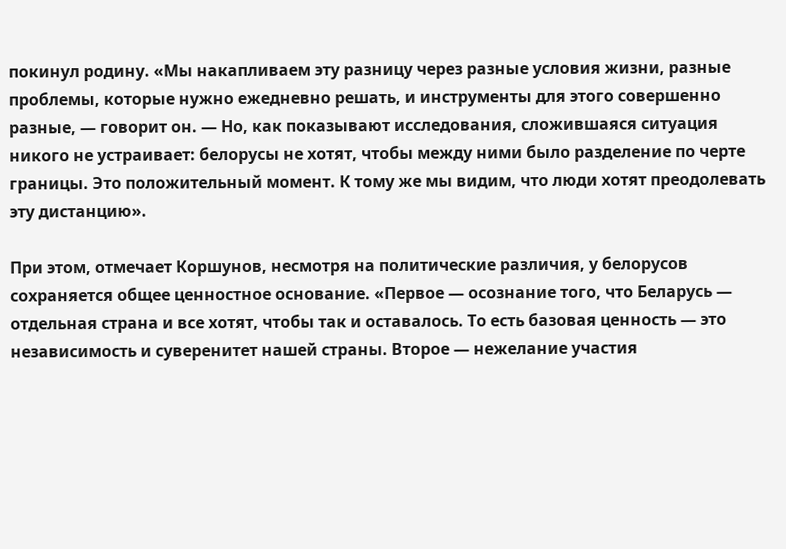покинул родину. «Мы накапливаем эту разницу через разные условия жизни, разные проблемы, которые нужно ежедневно решать, и инструменты для этого совершенно разные, — говорит он. — Но, как показывают исследования, сложившаяся ситуация никого не устраивает: белорусы не хотят, чтобы между ними было разделение по черте границы. Это положительный момент. К тому же мы видим, что люди хотят преодолевать эту дистанцию».

При этом, отмечает Коршунов, несмотря на политические различия, у белорусов сохраняется общее ценностное основание. «Первое — осознание того, что Беларусь — отдельная страна и все хотят, чтобы так и оставалось. То есть базовая ценность — это независимость и суверенитет нашей страны. Второе — нежелание участия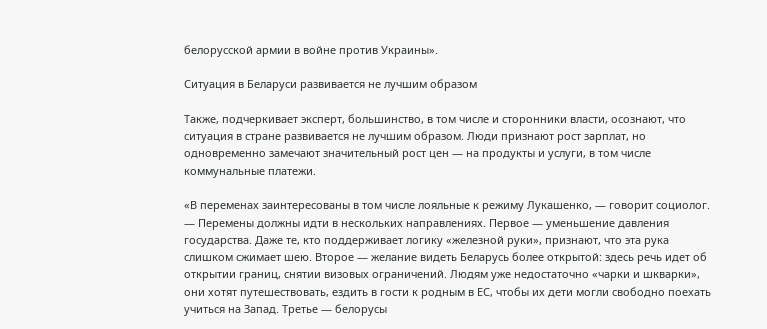белорусской армии в войне против Украины».

Ситуация в Беларуси развивается не лучшим образом

Также, подчеркивает эксперт, большинство, в том числе и сторонники власти, осознают, что ситуация в стране развивается не лучшим образом. Люди признают рост зарплат, но одновременно замечают значительный рост цен — на продукты и услуги, в том числе коммунальные платежи.

«В переменах заинтересованы в том числе лояльные к режиму Лукашенко, — говорит социолог. — Перемены должны идти в нескольких направлениях. Первое — уменьшение давления государства. Даже те, кто поддерживает логику «железной руки», признают, что эта рука слишком сжимает шею. Второе — желание видеть Беларусь более открытой: здесь речь идет об открытии границ, снятии визовых ограничений. Людям уже недостаточно «чарки и шкварки», они хотят путешествовать, ездить в гости к родным в ЕС, чтобы их дети могли свободно поехать учиться на Запад. Третье — белорусы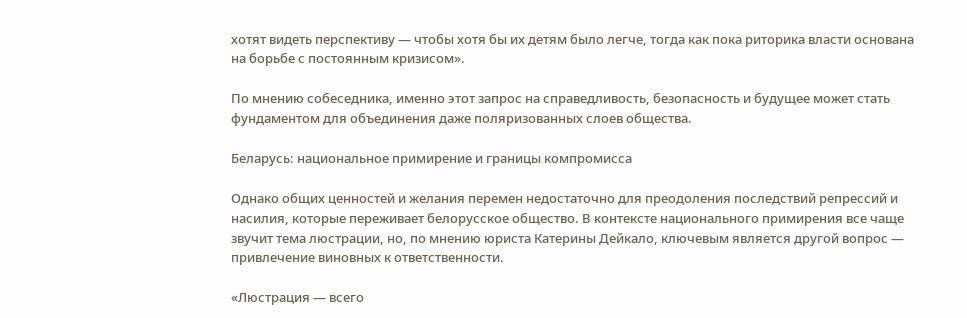хотят видеть перспективу — чтобы хотя бы их детям было легче, тогда как пока риторика власти основана на борьбе с постоянным кризисом».

По мнению собеседника, именно этот запрос на справедливость, безопасность и будущее может стать фундаментом для объединения даже поляризованных слоев общества.

Беларусь: национальное примирение и границы компромисса

Однако общих ценностей и желания перемен недостаточно для преодоления последствий репрессий и насилия, которые переживает белорусское общество. В контексте национального примирения все чаще звучит тема люстрации, но, по мнению юриста Катерины Дейкало, ключевым является другой вопрос — привлечение виновных к ответственности.

«Люстрация — всего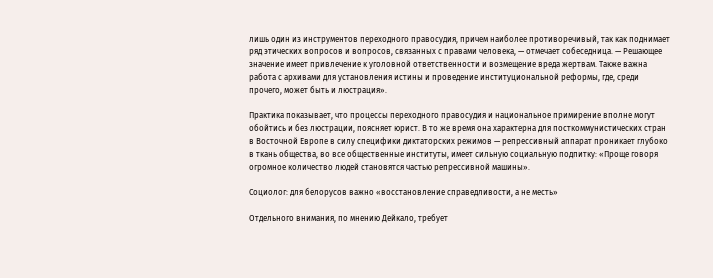лишь один из инструментов переходного правосудия, причем наиболее противоречивый, так как поднимает ряд этических вопросов и вопросов, связанных с правами человека, — отмечает собеседница. — Решающее значение имеет привлечение к уголовной ответственности и возмещение вреда жертвам. Также важна работа с архивами для установления истины и проведение институциональной реформы, где, среди прочего, может быть и люстрация».

Практика показывает, что процессы переходного правосудия и национальное примирение вполне могут обойтись и без люстрации, поясняет юрист. В то же время она характерна для посткоммунистических стран в Восточной Европе в силу специфики диктаторских режимов — репрессивный аппарат проникает глубоко в ткань общества, во все общественные институты, имеет сильную социальную подпитку: «Проще говоря огромное количество людей становятся частью репрессивной машины».

Социолог: для белорусов важно «восстановление справедливости, а не месть»

Отдельного внимания, по мнению Дейкало, требует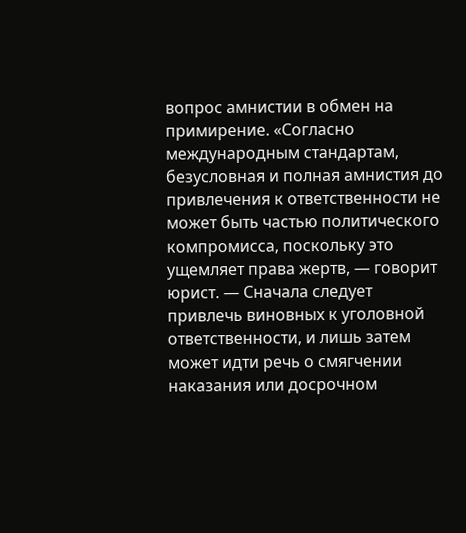вопрос амнистии в обмен на примирение. «Согласно международным стандартам, безусловная и полная амнистия до привлечения к ответственности не может быть частью политического компромисса, поскольку это ущемляет права жертв, — говорит юрист. — Сначала следует привлечь виновных к уголовной ответственности, и лишь затем может идти речь о смягчении наказания или досрочном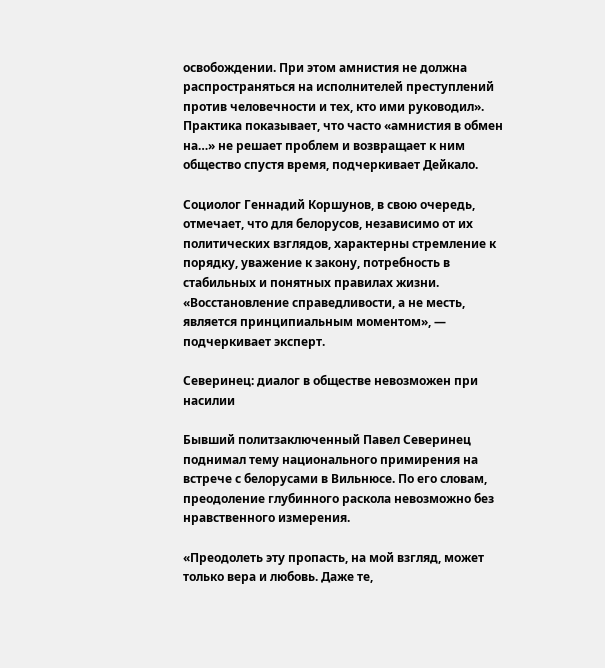освобождении. При этом амнистия не должна распространяться на исполнителей преступлений против человечности и тех, кто ими руководил». Практика показывает, что часто «амнистия в обмен на…» не решает проблем и возвращает к ним общество спустя время, подчеркивает Дейкало.

Социолог Геннадий Коршунов, в свою очередь, отмечает, что для белорусов, независимо от их политических взглядов, характерны стремление к порядку, уважение к закону, потребность в стабильных и понятных правилах жизни. «Восстановление справедливости, а не месть, является принципиальным моментом», — подчеркивает эксперт.

Северинец: диалог в обществе невозможен при насилии

Бывший политзаключенный Павел Северинец поднимал тему национального примирения на встрече с белорусами в Вильнюсе. По его словам, преодоление глубинного раскола невозможно без нравственного измерения.

«Преодолеть эту пропасть, на мой взгляд, может только вера и любовь. Даже те,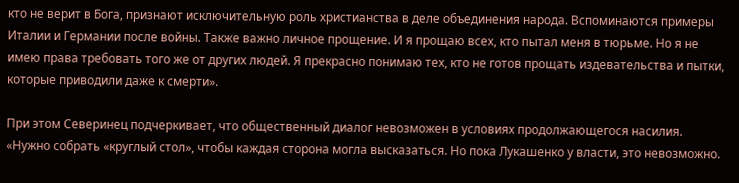кто не верит в Бога, признают исключительную роль христианства в деле объединения народа. Вспоминаются примеры Италии и Германии после войны. Также важно личное прощение. И я прощаю всех, кто пытал меня в тюрьме. Но я не имею права требовать того же от других людей. Я прекрасно понимаю тех, кто не готов прощать издевательства и пытки, которые приводили даже к смерти».

При этом Северинец подчеркивает, что общественный диалог невозможен в условиях продолжающегося насилия. «Нужно собрать «круглый стол», чтобы каждая сторона могла высказаться. Но пока Лукашенко у власти, это невозможно.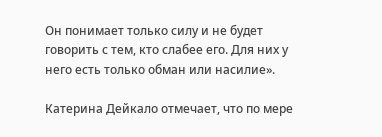Он понимает только силу и не будет говорить с тем, кто слабее его. Для них у него есть только обман или насилие».

Катерина Дейкало отмечает, что по мере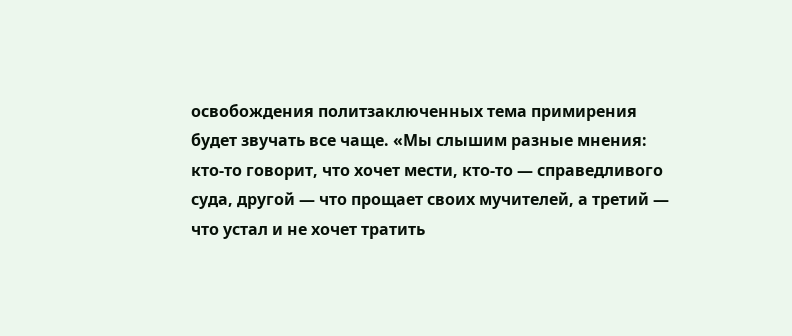освобождения политзаключенных тема примирения будет звучать все чаще. «Мы слышим разные мнения: кто-то говорит, что хочет мести, кто-то — справедливого суда, другой — что прощает своих мучителей, а третий — что устал и не хочет тратить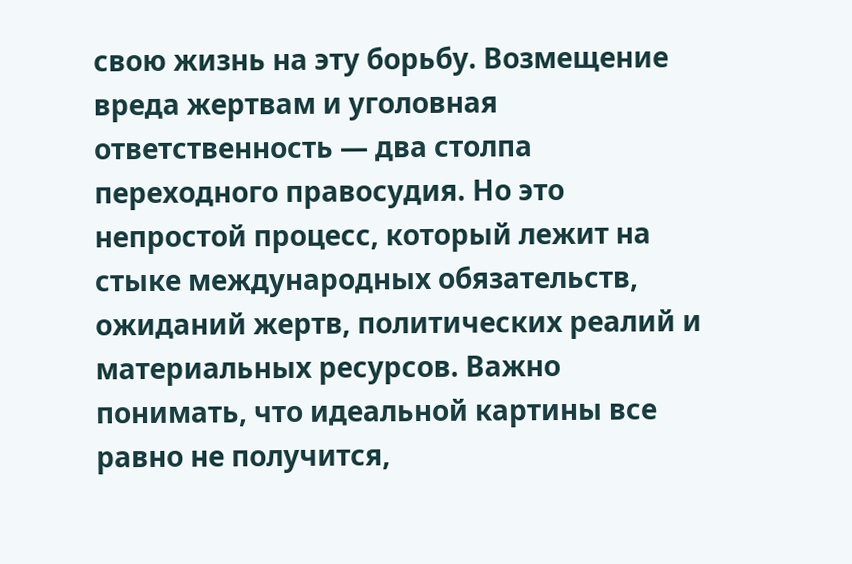свою жизнь на эту борьбу. Возмещение вреда жертвам и уголовная ответственность — два столпа переходного правосудия. Но это непростой процесс, который лежит на стыке международных обязательств, ожиданий жертв, политических реалий и материальных ресурсов. Важно понимать, что идеальной картины все равно не получится,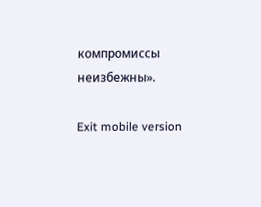компромиссы неизбежны».

Exit mobile version